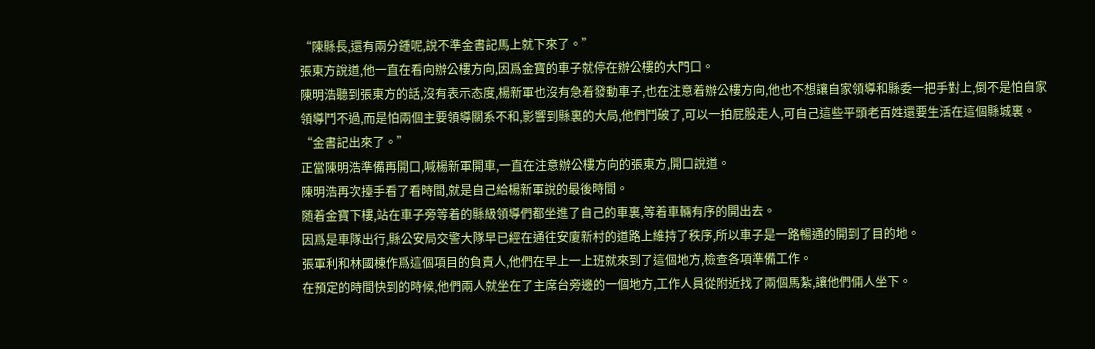“陳縣長,還有兩分鍾呢,說不準金書記馬上就下來了。”
張東方說道,他一直在看向辦公樓方向,因爲金寶的車子就停在辦公樓的大門口。
陳明浩聽到張東方的話,沒有表示态度,楊新軍也沒有急着發動車子,也在注意着辦公樓方向,他也不想讓自家領導和縣委一把手對上,倒不是怕自家領導鬥不過,而是怕兩個主要領導關系不和,影響到縣裏的大局,他們鬥破了,可以一拍屁股走人,可自己這些平頭老百姓還要生活在這個縣城裏。
“金書記出來了。”
正當陳明浩準備再開口,喊楊新軍開車,一直在注意辦公樓方向的張東方,開口說道。
陳明浩再次擡手看了看時間,就是自己給楊新軍說的最後時間。
随着金寶下樓,站在車子旁等着的縣級領導們都坐進了自己的車裏,等着車輛有序的開出去。
因爲是車隊出行,縣公安局交警大隊早已經在通往安廈新村的道路上維持了秩序,所以車子是一路暢通的開到了目的地。
張軍利和林國棟作爲這個項目的負責人,他們在早上一上班就來到了這個地方,檢查各項準備工作。
在預定的時間快到的時候,他們兩人就坐在了主席台旁邊的一個地方,工作人員從附近找了兩個馬紮,讓他們倆人坐下。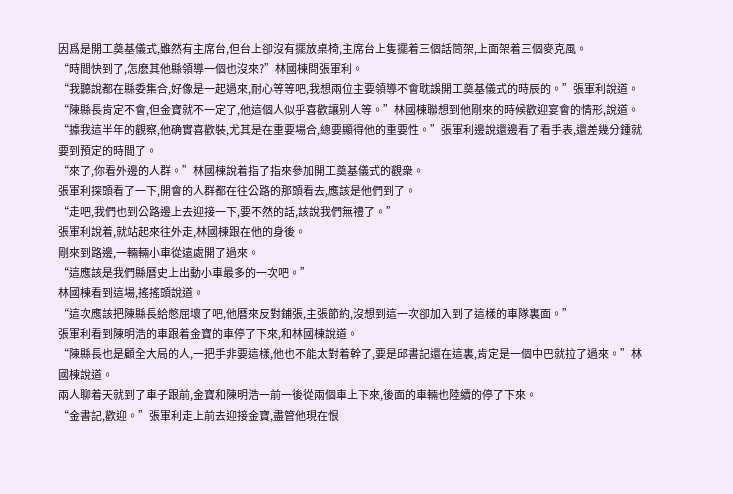因爲是開工奠基儀式,雖然有主席台,但台上卻沒有擺放桌椅,主席台上隻擺着三個話筒架,上面架着三個麥克風。
“時間快到了,怎麽其他縣領導一個也沒來?”林國棟問張軍利。
“我聽說都在縣委集合,好像是一起過來,耐心等等吧,我想兩位主要領導不會耽誤開工奠基儀式的時辰的。”張軍利說道。
“陳縣長肯定不會,但金寶就不一定了,他這個人似乎喜歡讓别人等。”林國棟聯想到他剛來的時候歡迎宴會的情形,說道。
“據我這半年的觀察,他确實喜歡裝,尤其是在重要場合,總要顯得他的重要性。”張軍利邊說還邊看了看手表,還差幾分鍾就要到預定的時間了。
“來了,你看外邊的人群。”林國棟說着指了指來參加開工奠基儀式的觀衆。
張軍利探頭看了一下,開會的人群都在往公路的那頭看去,應該是他們到了。
“走吧,我們也到公路邊上去迎接一下,要不然的話,該說我們無禮了。”
張軍利說着,就站起來往外走,林國棟跟在他的身後。
剛來到路邊,一輛輛小車從遠處開了過來。
“這應該是我們縣曆史上出動小車最多的一次吧。”
林國棟看到這場,搖搖頭說道。
“這次應該把陳縣長給憋屈壞了吧,他曆來反對鋪張,主張節約,沒想到這一次卻加入到了這樣的車隊裏面。”
張軍利看到陳明浩的車跟着金寶的車停了下來,和林國棟說道。
“陳縣長也是顧全大局的人,一把手非要這樣,他也不能太對着幹了,要是邱書記還在這裏,肯定是一個中巴就拉了過來。”林國棟說道。
兩人聊着天就到了車子跟前,金寶和陳明浩一前一後從兩個車上下來,後面的車輛也陸續的停了下來。
“金書記,歡迎。”張軍利走上前去迎接金寶,盡管他現在恨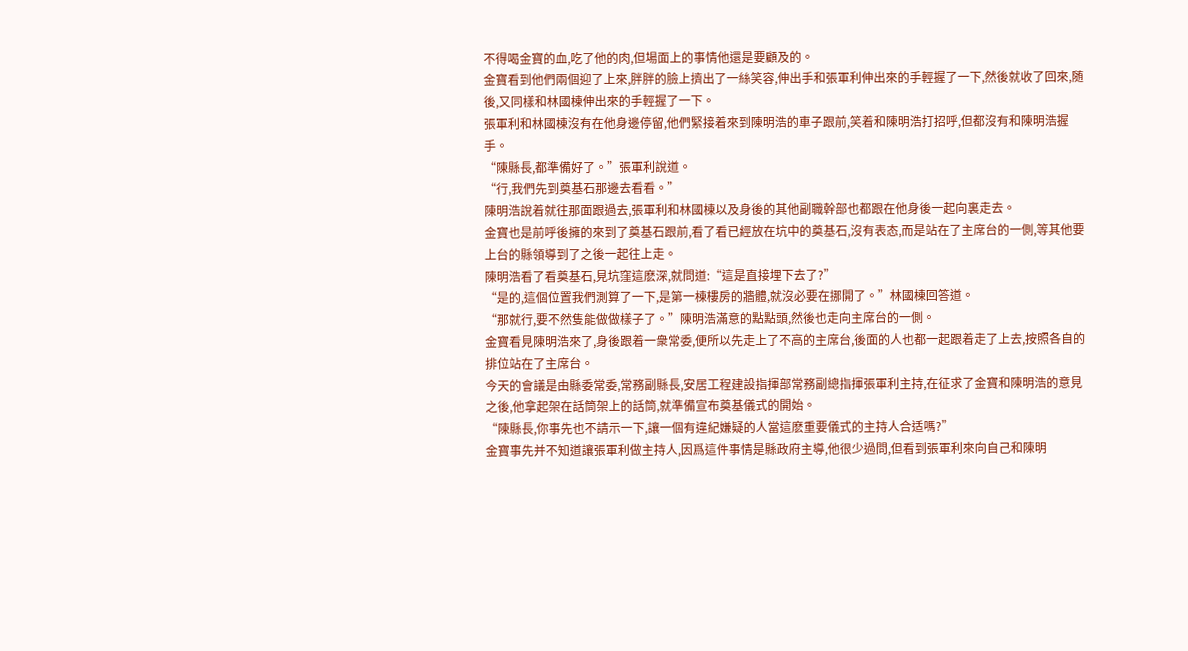不得喝金寶的血,吃了他的肉,但場面上的事情他還是要顧及的。
金寶看到他們兩個迎了上來,胖胖的臉上擠出了一絲笑容,伸出手和張軍利伸出來的手輕握了一下,然後就收了回來,随後,又同樣和林國棟伸出來的手輕握了一下。
張軍利和林國棟沒有在他身邊停留,他們緊接着來到陳明浩的車子跟前,笑着和陳明浩打招呼,但都沒有和陳明浩握手。
“陳縣長,都準備好了。”張軍利說道。
“行,我們先到奠基石那邊去看看。”
陳明浩說着就往那面跟過去,張軍利和林國棟以及身後的其他副職幹部也都跟在他身後一起向裏走去。
金寶也是前呼後擁的來到了奠基石跟前,看了看已經放在坑中的奠基石,沒有表态,而是站在了主席台的一側,等其他要上台的縣領導到了之後一起往上走。
陳明浩看了看奠基石,見坑窪這麽深,就問道:“這是直接埋下去了?”
“是的,這個位置我們測算了一下,是第一棟樓房的牆體,就沒必要在挪開了。”林國棟回答道。
“那就行,要不然隻能做做樣子了。”陳明浩滿意的點點頭,然後也走向主席台的一側。
金寶看見陳明浩來了,身後跟着一衆常委,便所以先走上了不高的主席台,後面的人也都一起跟着走了上去,按照各自的排位站在了主席台。
今天的會議是由縣委常委,常務副縣長,安居工程建設指揮部常務副總指揮張軍利主持,在征求了金寶和陳明浩的意見之後,他拿起架在話筒架上的話筒,就準備宣布奠基儀式的開始。
“陳縣長,你事先也不請示一下,讓一個有違紀嫌疑的人當這麽重要儀式的主持人合适嗎?”
金寶事先并不知道讓張軍利做主持人,因爲這件事情是縣政府主導,他很少過問,但看到張軍利來向自己和陳明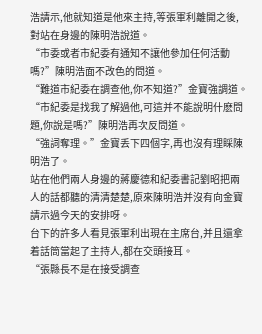浩請示,他就知道是他來主持,等張軍利離開之後,對站在身邊的陳明浩說道。
“市委或者市紀委有通知不讓他參加任何活動嗎?”陳明浩面不改色的問道。
“難道市紀委在調查他,你不知道?”金寶強調道。
“市紀委是找我了解過他,可這并不能說明什麽問題,你說是嗎?”陳明浩再次反問道。
“強詞奪理。”金寶丢下四個字,再也沒有理睬陳明浩了。
站在他們兩人身邊的蔣慶德和紀委書記劉昭把兩人的話都聽的清清楚楚,原來陳明浩并沒有向金寶請示過今天的安排呀。
台下的許多人看見張軍利出現在主席台,并且還拿着話筒當起了主持人,都在交頭接耳。
“張縣長不是在接受調查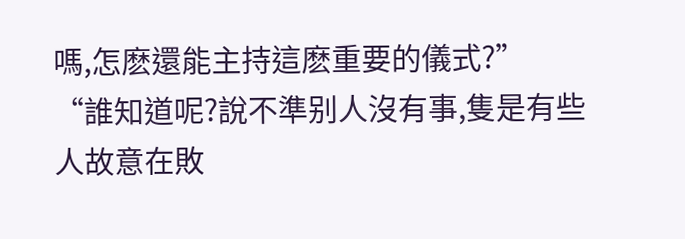嗎,怎麽還能主持這麽重要的儀式?”
“誰知道呢?說不準别人沒有事,隻是有些人故意在敗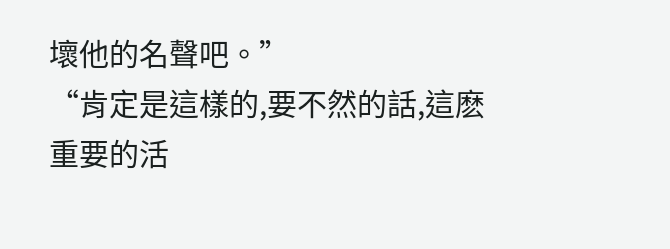壞他的名聲吧。”
“肯定是這樣的,要不然的話,這麽重要的活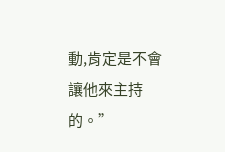動,肯定是不會讓他來主持的。”